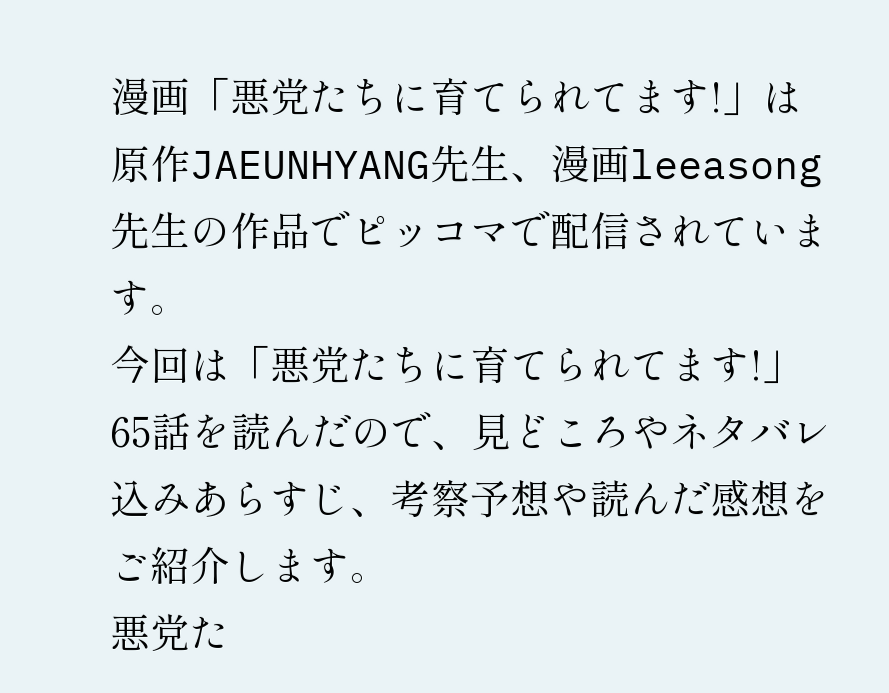漫画「悪党たちに育てられてます!」は原作JAEUNHYANG先生、漫画leeasong先生の作品でピッコマで配信されています。
今回は「悪党たちに育てられてます!」65話を読んだので、見どころやネタバレ込みあらすじ、考察予想や読んだ感想をご紹介します。
悪党た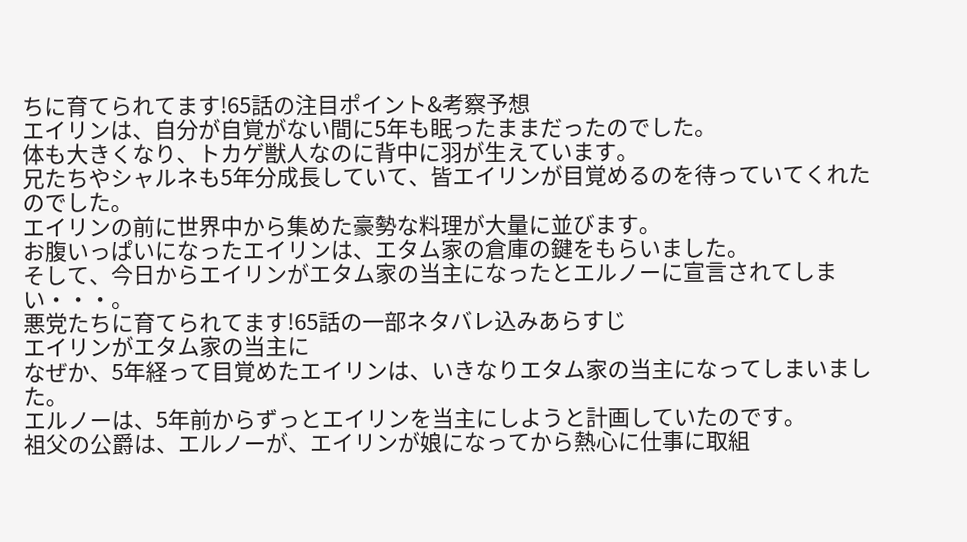ちに育てられてます!65話の注目ポイント&考察予想
エイリンは、自分が自覚がない間に5年も眠ったままだったのでした。
体も大きくなり、トカゲ獣人なのに背中に羽が生えています。
兄たちやシャルネも5年分成長していて、皆エイリンが目覚めるのを待っていてくれたのでした。
エイリンの前に世界中から集めた豪勢な料理が大量に並びます。
お腹いっぱいになったエイリンは、エタム家の倉庫の鍵をもらいました。
そして、今日からエイリンがエタム家の当主になったとエルノーに宣言されてしまい・・・。
悪党たちに育てられてます!65話の一部ネタバレ込みあらすじ
エイリンがエタム家の当主に
なぜか、5年経って目覚めたエイリンは、いきなりエタム家の当主になってしまいました。
エルノーは、5年前からずっとエイリンを当主にしようと計画していたのです。
祖父の公爵は、エルノーが、エイリンが娘になってから熱心に仕事に取組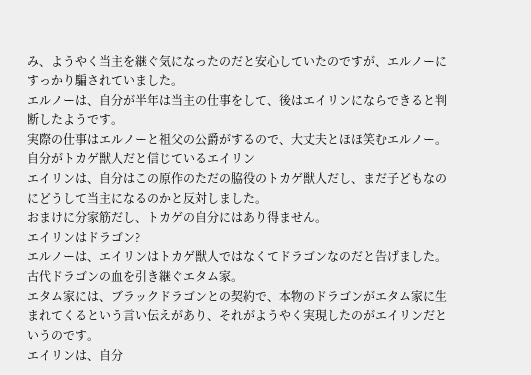み、ようやく当主を継ぐ気になったのだと安心していたのですが、エルノーにすっかり騙されていました。
エルノーは、自分が半年は当主の仕事をして、後はエイリンにならできると判断したようです。
実際の仕事はエルノーと祖父の公爵がするので、大丈夫とほほ笑むエルノー。
自分がトカゲ獣人だと信じているエイリン
エイリンは、自分はこの原作のただの脇役のトカゲ獣人だし、まだ子どもなのにどうして当主になるのかと反対しました。
おまけに分家筋だし、トカゲの自分にはあり得ません。
エイリンはドラゴン?
エルノーは、エイリンはトカゲ獣人ではなくてドラゴンなのだと告げました。
古代ドラゴンの血を引き継ぐエタム家。
エタム家には、ブラックドラゴンとの契約で、本物のドラゴンがエタム家に生まれてくるという言い伝えがあり、それがようやく実現したのがエイリンだというのです。
エイリンは、自分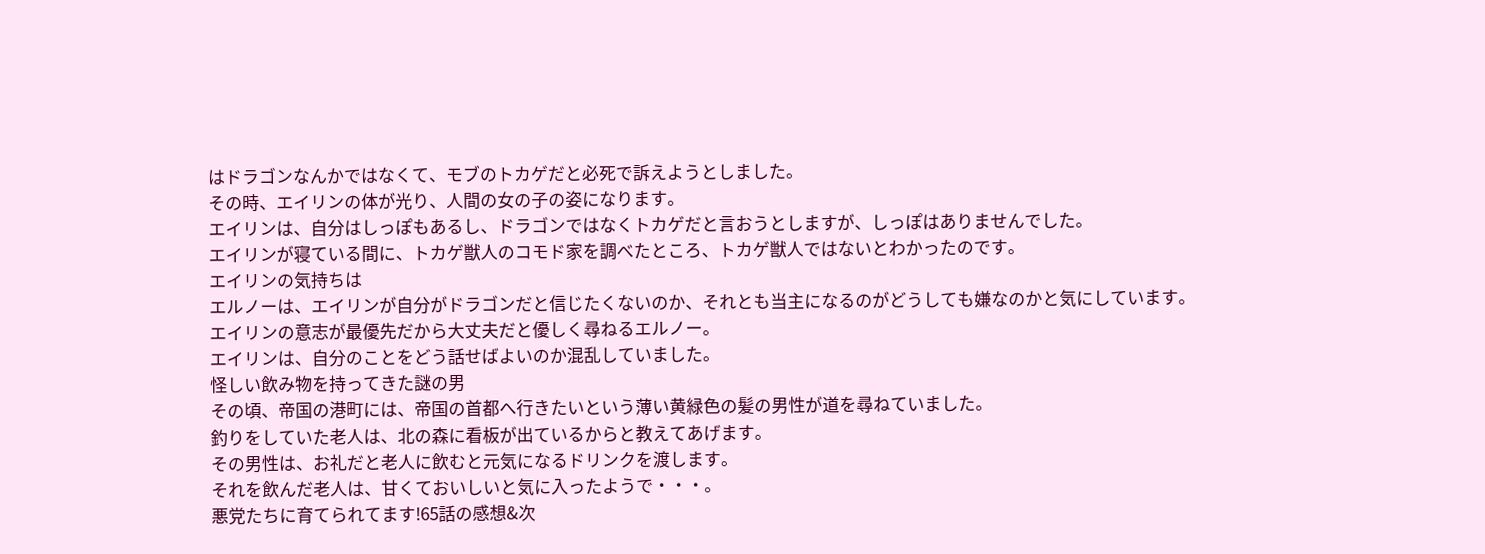はドラゴンなんかではなくて、モブのトカゲだと必死で訴えようとしました。
その時、エイリンの体が光り、人間の女の子の姿になります。
エイリンは、自分はしっぽもあるし、ドラゴンではなくトカゲだと言おうとしますが、しっぽはありませんでした。
エイリンが寝ている間に、トカゲ獣人のコモド家を調べたところ、トカゲ獣人ではないとわかったのです。
エイリンの気持ちは
エルノーは、エイリンが自分がドラゴンだと信じたくないのか、それとも当主になるのがどうしても嫌なのかと気にしています。
エイリンの意志が最優先だから大丈夫だと優しく尋ねるエルノー。
エイリンは、自分のことをどう話せばよいのか混乱していました。
怪しい飲み物を持ってきた謎の男
その頃、帝国の港町には、帝国の首都へ行きたいという薄い黄緑色の髪の男性が道を尋ねていました。
釣りをしていた老人は、北の森に看板が出ているからと教えてあげます。
その男性は、お礼だと老人に飲むと元気になるドリンクを渡します。
それを飲んだ老人は、甘くておいしいと気に入ったようで・・・。
悪党たちに育てられてます!65話の感想&次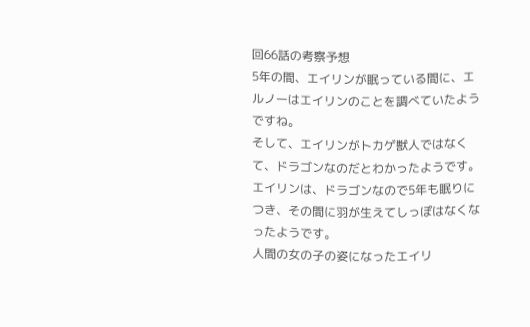回66話の考察予想
5年の間、エイリンが眠っている間に、エルノーはエイリンのことを調べていたようですね。
そして、エイリンがトカゲ獣人ではなくて、ドラゴンなのだとわかったようです。
エイリンは、ドラゴンなので5年も眠りにつき、その間に羽が生えてしっぽはなくなったようです。
人間の女の子の姿になったエイリ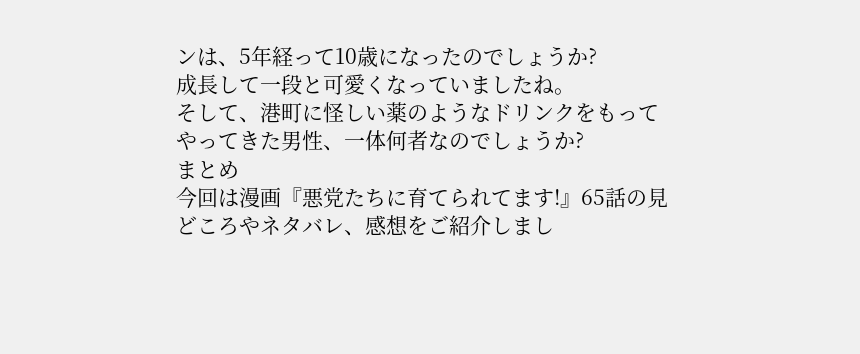ンは、5年経って10歳になったのでしょうか?
成長して一段と可愛くなっていましたね。
そして、港町に怪しい薬のようなドリンクをもってやってきた男性、一体何者なのでしょうか?
まとめ
今回は漫画『悪党たちに育てられてます!』65話の見どころやネタバレ、感想をご紹介しまし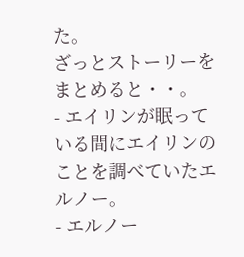た。
ざっとストーリーをまとめると・・。
- エイリンが眠っている間にエイリンのことを調べていたエルノー。
- エルノー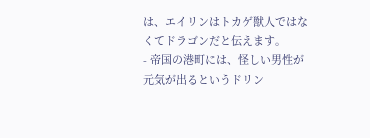は、エイリンはトカゲ獣人ではなくてドラゴンだと伝えます。
- 帝国の港町には、怪しい男性が元気が出るというドリン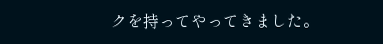クを持ってやってきました。